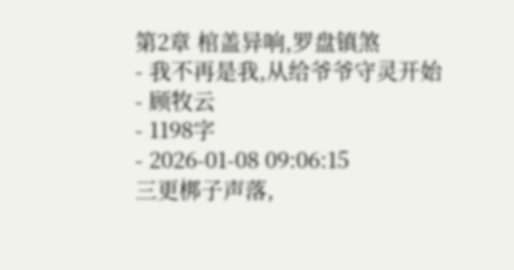第2章 棺盖异响,罗盘镇煞
- 我不再是我,从给爷爷守灵开始
- 顾牧云
- 1198字
- 2026-01-08 09:06:15
三更梆子声落,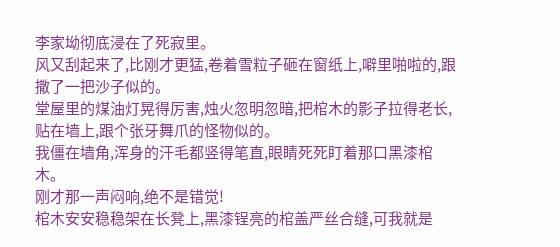李家坳彻底浸在了死寂里。
风又刮起来了,比刚才更猛,卷着雪粒子砸在窗纸上,噼里啪啦的,跟撒了一把沙子似的。
堂屋里的煤油灯晃得厉害,烛火忽明忽暗,把棺木的影子拉得老长,贴在墙上,跟个张牙舞爪的怪物似的。
我僵在墙角,浑身的汗毛都竖得笔直,眼睛死死盯着那口黑漆棺木。
刚才那一声闷响,绝不是错觉!
棺木安安稳稳架在长凳上,黑漆锃亮的棺盖严丝合缝,可我就是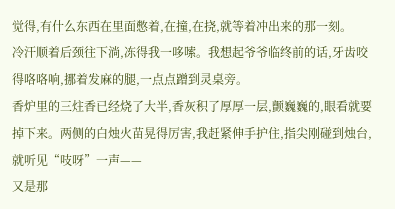觉得,有什么东西在里面憋着,在撞,在挠,就等着冲出来的那一刻。
冷汗顺着后颈往下淌,冻得我一哆嗦。我想起爷爷临终前的话,牙齿咬得咯咯响,挪着发麻的腿,一点点蹭到灵桌旁。
香炉里的三炷香已经烧了大半,香灰积了厚厚一层,颤巍巍的,眼看就要掉下来。两侧的白烛火苗晃得厉害,我赶紧伸手护住,指尖刚碰到烛台,就听见“吱呀”一声——
又是那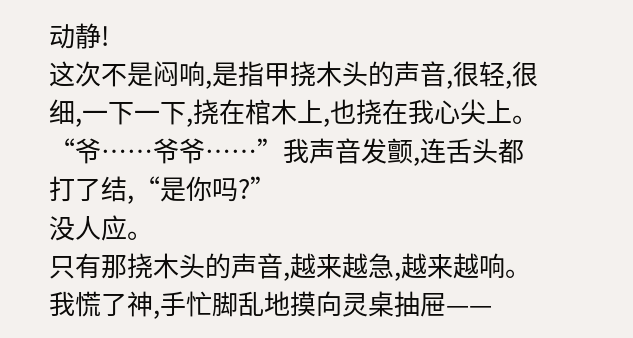动静!
这次不是闷响,是指甲挠木头的声音,很轻,很细,一下一下,挠在棺木上,也挠在我心尖上。
“爷……爷爷……”我声音发颤,连舌头都打了结,“是你吗?”
没人应。
只有那挠木头的声音,越来越急,越来越响。
我慌了神,手忙脚乱地摸向灵桌抽屉——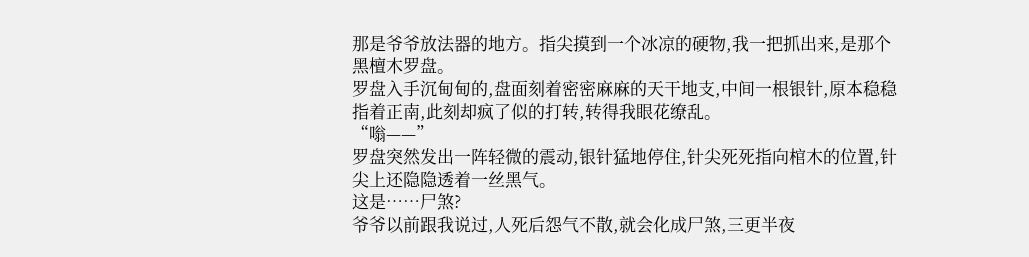那是爷爷放法器的地方。指尖摸到一个冰凉的硬物,我一把抓出来,是那个黑檀木罗盘。
罗盘入手沉甸甸的,盘面刻着密密麻麻的天干地支,中间一根银针,原本稳稳指着正南,此刻却疯了似的打转,转得我眼花缭乱。
“嗡——”
罗盘突然发出一阵轻微的震动,银针猛地停住,针尖死死指向棺木的位置,针尖上还隐隐透着一丝黑气。
这是……尸煞?
爷爷以前跟我说过,人死后怨气不散,就会化成尸煞,三更半夜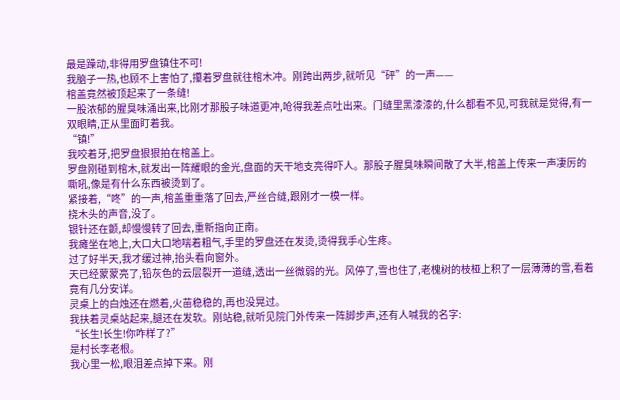最是躁动,非得用罗盘镇住不可!
我脑子一热,也顾不上害怕了,攥着罗盘就往棺木冲。刚跨出两步,就听见“砰”的一声——
棺盖竟然被顶起来了一条缝!
一股浓郁的腥臭味涌出来,比刚才那股子味道更冲,呛得我差点吐出来。门缝里黑漆漆的,什么都看不见,可我就是觉得,有一双眼睛,正从里面盯着我。
“镇!”
我咬着牙,把罗盘狠狠拍在棺盖上。
罗盘刚碰到棺木,就发出一阵耀眼的金光,盘面的天干地支亮得吓人。那股子腥臭味瞬间散了大半,棺盖上传来一声凄厉的嘶吼,像是有什么东西被烫到了。
紧接着,“咚”的一声,棺盖重重落了回去,严丝合缝,跟刚才一模一样。
挠木头的声音,没了。
银针还在颤,却慢慢转了回去,重新指向正南。
我瘫坐在地上,大口大口地喘着粗气,手里的罗盘还在发烫,烫得我手心生疼。
过了好半天,我才缓过神,抬头看向窗外。
天已经蒙蒙亮了,铅灰色的云层裂开一道缝,透出一丝微弱的光。风停了,雪也住了,老槐树的枝桠上积了一层薄薄的雪,看着竟有几分安详。
灵桌上的白烛还在燃着,火苗稳稳的,再也没晃过。
我扶着灵桌站起来,腿还在发软。刚站稳,就听见院门外传来一阵脚步声,还有人喊我的名字:
“长生!长生!你咋样了?”
是村长李老根。
我心里一松,眼泪差点掉下来。刚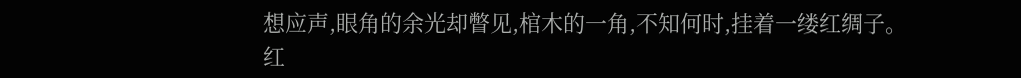想应声,眼角的余光却瞥见,棺木的一角,不知何时,挂着一缕红绸子。
红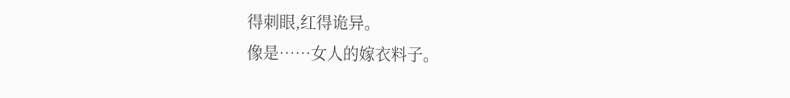得刺眼,红得诡异。
像是……女人的嫁衣料子。